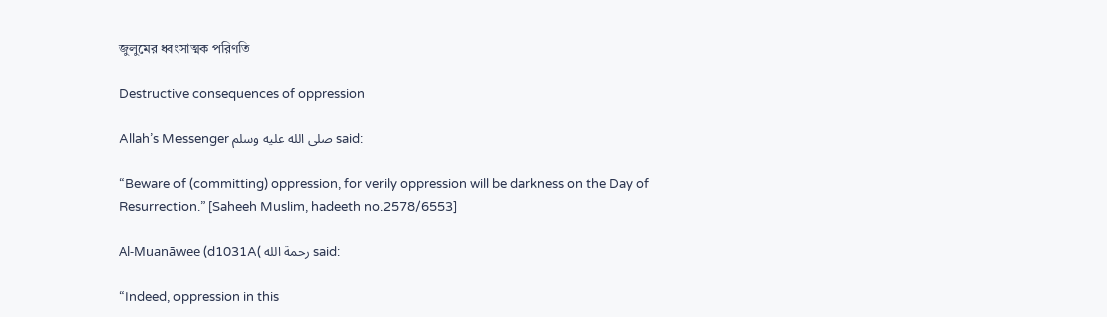জুলুমের ধ্বংসাত্মক পরিণতি

Destructive consequences of oppression

Allah’s Messenger صلى الله عليه وسلم said:

“Beware of (committing) oppression, for verily oppression will be darkness on the Day of Resurrection.” [Saheeh Muslim, hadeeth no.2578/6553]

Al-Muanāwee (d1031A( رحمة الله said:

“Indeed, oppression in this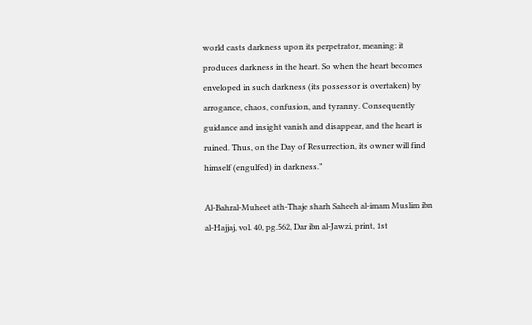world casts darkness upon its perpetrator, meaning: it produces darkness in the heart. So when the heart becomes enveloped in such darkness (its possessor is overtaken) by arrogance, chaos, confusion, and tyranny. Consequently guidance and insight vanish and disappear, and the heart is ruined. Thus, on the Day of Resurrection, its owner will find himself (engulfed) in darkness.”

Al-Bahral-Muheet ath-Thaje sharh Saheeh al-imam Muslim ibn al-Hajjaj, vol. 40, pg.562, Dar ibn al-Jawzi, print, 1st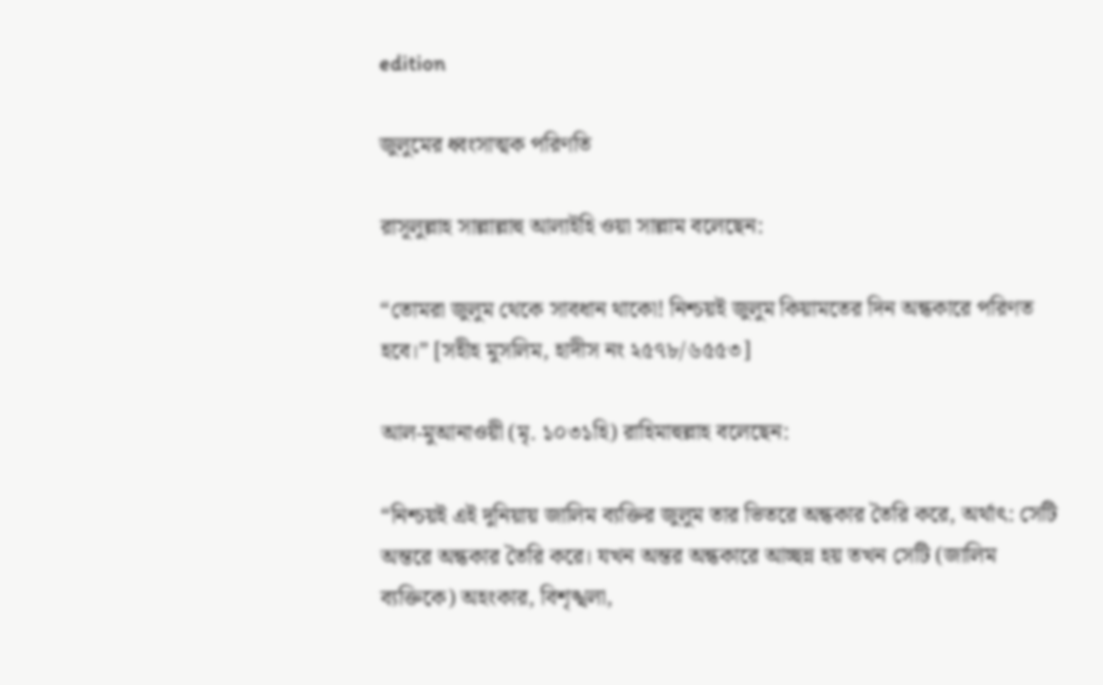edition

জুলুমের ধ্বংসাত্মক পরিণতি

রাসূলুল্লাহ সাল্লাল্লাহু আলাইহি ওয়া সাল্লাম বলেছেন:

“তোমরা জুলুম থেকে সাবধান থাকো! নিশ্চয়ই জুলুম কিয়ামতের দিন অন্ধকারে পরিণত হবে।” [সহীহ মুসলিম, হাদীস নং ২৫৭৮/৬৫৫৩]

আল-মুআনাওয়ী (মৃ. ১০৩১হি) রাহিমাহুল্লাহ বলেছেন:

“নিশ্চয়ই এই দুনিয়ায় জালিম ব্যক্তির জুলুম তার ভিতরে অন্ধকার তৈরি করে, অর্থাৎ: সেটি অন্তরে অন্ধকার তৈরি করে। যখন অন্তর অন্ধকারে আচ্ছন্ন হয় তখন সেটি (জালিম ব্যক্তিকে) অহংকার, বিশৃঙ্খলা,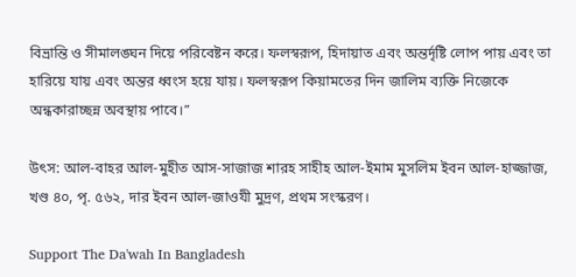বিভ্রান্তি ও সীমালঙ্ঘন দিয়ে পরিবেষ্টন করে। ফলস্বরূপ, হিদায়াত এবং অন্তর্দৃষ্টি লোপ পায় এবং তা হারিয়ে যায় এবং অন্তর ধ্বংস হয়ে যায়। ফলস্বরূপ কিয়ামতের দিন জালিম ব্যক্তি নিজেকে অন্ধকারাচ্ছন্ন অবস্থায় পাবে।”

উৎস: আল-বাহর আল-মুহীত আস-সাজাজ শারহ সাহীহ আল-ইমাম মুসলিম ইবন আল-হাজ্জাজ, খণ্ড ৪০, পৃ. ৫৬২, দার ইবন আল-জাওযী মুদ্রণ, প্রথম সংস্করণ।

Support The Da'wah In Bangladesh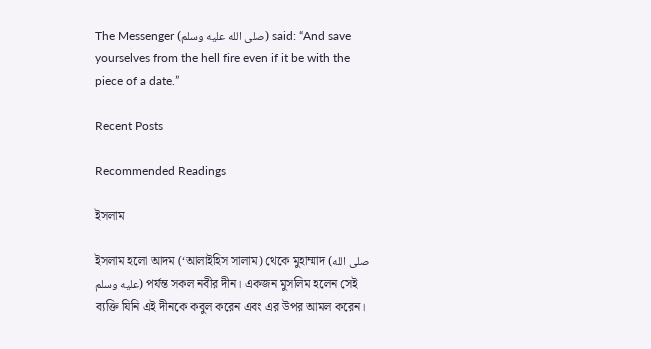The Messenger (صلى الله عليه وسلم) said: “And save yourselves from the hell fire even if it be with the piece of a date.”

Recent Posts

Recommended Readings

ইসলাম

ইসলাম হলো আদম (‘আলাইহিস সালাম) থেকে মুহাম্মাদ (صلى الله عليه وسلم) পর্যন্ত সকল নবীর দীন। একজন মুসলিম হলেন সেই ব্যক্তি যিনি এই দীনকে কবুল করেন এবং এর উপর আমল করেন।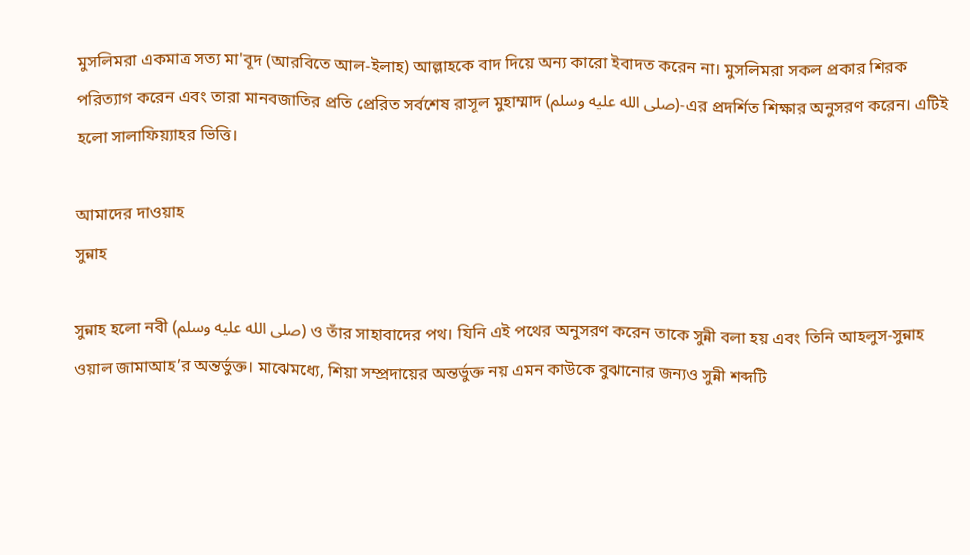মুসলিমরা একমাত্র সত্য মা'বূদ (আরবিতে আল-ইলাহ) আল্লাহকে বাদ দিয়ে অন্য কারো ইবাদত করেন না। মুসলিমরা সকল প্রকার শিরক পরিত্যাগ করেন এবং তারা মানবজাতির প্রতি প্রেরিত সর্বশেষ রাসূল মুহাম্মাদ (صلى الله عليه وسلم)-এর প্রদর্শিত শিক্ষার অনুসরণ করেন। এটিই হলো সালাফিয়্যাহর ভিত্তি।

আমাদের দাওয়াহ
সুন্নাহ

সুন্নাহ হলো নবী (صلى الله عليه وسلم) ও তাঁর সাহাবাদের পথ। যিনি এই পথের অনুসরণ করেন তাকে সুন্নী বলা হয় এবং তিনি আহলুস-সুন্নাহ ওয়াল জামাআহ’র অন্তর্ভুক্ত। মাঝেমধ্যে, শিয়া সম্প্রদায়ের অন্তর্ভুক্ত নয় এমন কাউকে বুঝানোর জন্যও সুন্নী শব্দটি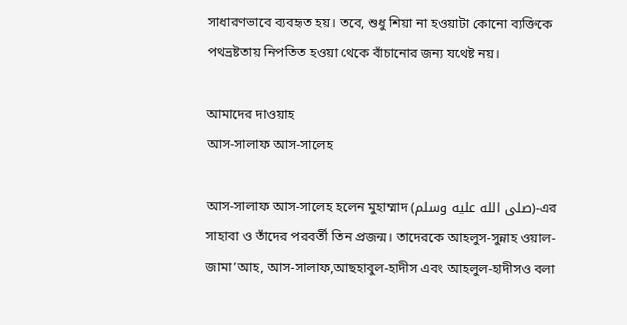সাধারণভাবে ব্যবহৃত হয়। তবে, শুধু শিয়া না হওয়াটা কোনো ব্যক্তিকে পথভ্রষ্টতায় নিপতিত হওয়া থেকে বাঁচানোর জন্য যথেষ্ট নয়।

আমাদের দাওয়াহ
আস-সালাফ আস-সালেহ

আস-সালাফ আস-সালেহ হলেন মুহাম্মাদ (صلى الله عليه وسلم)-এর সাহাবা ও তাঁদের পরবর্তী তিন প্রজন্ম। তাদেরকে আহলুস-সুন্নাহ ওয়াল-জামা’আহ, আস-সালাফ,আছহাবুল-হাদীস এবং আহলুল-হাদীসও বলা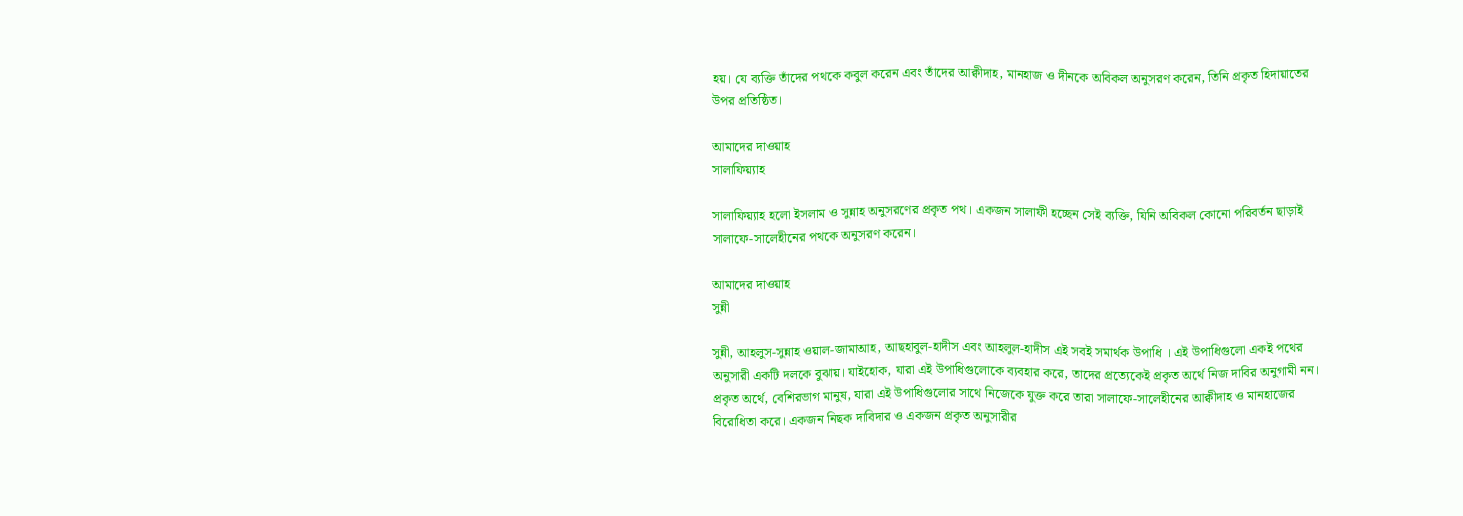হয়। যে ব্যক্তি তাঁদের পথকে কবুল করেন এবং তাঁদের আক্বীদাহ, মানহাজ ও দীনকে অবিকল অনুসরণ করেন, তিনি প্রকৃত হিদায়াতের উপর প্রতিষ্ঠিত।

আমাদের দাওয়াহ
সালাফিয়্যাহ

সালাফিয়্যাহ হলো ইসলাম ও সুন্নাহ অনুসরণের প্রকৃত পথ। একজন সালাফী হচ্ছেন সেই ব্যক্তি, যিনি অবিকল কোনো পরিবর্তন ছাড়াই সালাফে-সালেহীনের পথকে অনুসরণ করেন।

আমাদের দাওয়াহ
সুন্নী

সুন্নী, আহলুস-সুন্নাহ ওয়াল-জামাআহ, আছহাবুল-হাদীস এবং আহলুল-হাদীস এই সবই সমার্থক উপাধি । এই উপাধিগুলো একই পথের অনুসারী একটি দলকে বুঝায়। যাইহোক, যারা এই উপাধিগুলোকে ব্যবহার করে, তাদের প্রত্যেকেই প্রকৃত অর্থে নিজ দাবির অনুগামী নন। প্রকৃত অর্থে, বেশিরভাগ মানুষ, যারা এই উপাধিগুলোর সাথে নিজেকে যুক্ত করে তারা সালাফে-সালেহীনের আক্বীদাহ ও মানহাজের বিরোধিতা করে। একজন নিছক দাবিদার ও একজন প্রকৃত অনুসারীর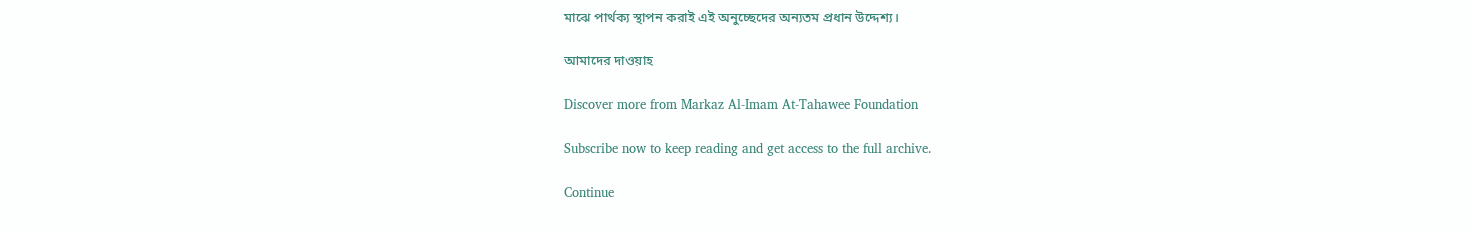মাঝে পার্থক্য স্থাপন করাই এই অনুচ্ছেদের অন্যতম প্রধান উদ্দেশ্য।

আমাদের দাওয়াহ

Discover more from Markaz Al-Imam At-Tahawee Foundation

Subscribe now to keep reading and get access to the full archive.

Continue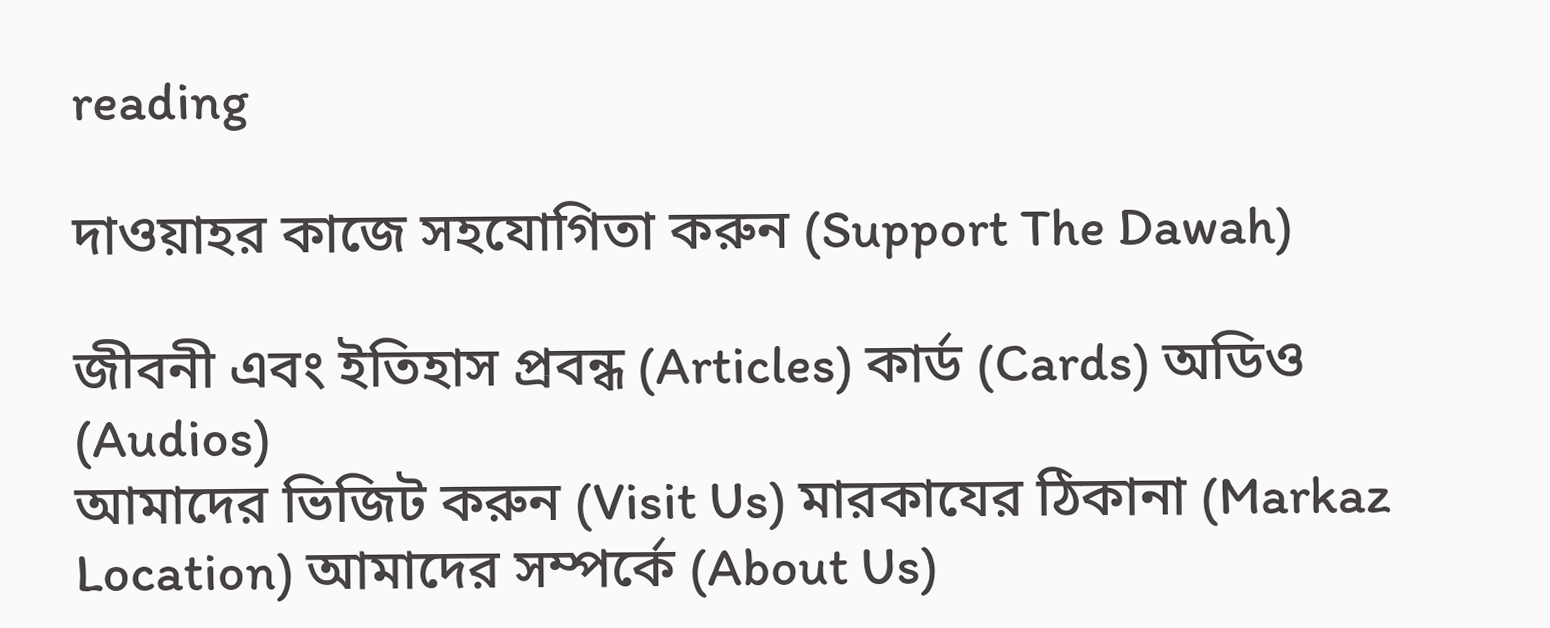reading

দাওয়াহর কাজে সহযোগিতা করুন (Support The Dawah)

জীবনী এবং ইতিহাস প্রবন্ধ (Articles) কার্ড (Cards) অডিও (Audios)
আমাদের ভিজিট করুন (Visit Us) মারকাযের ঠিকানা (Markaz Location) আমাদের সম্পর্কে (About Us)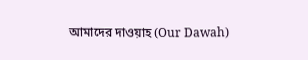আমাদের দাওয়াহ (Our Dawah)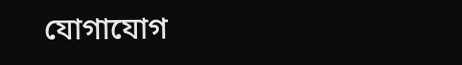যোগাযোগ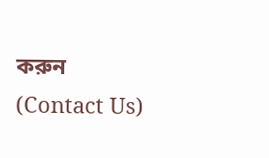করুন (Contact Us)